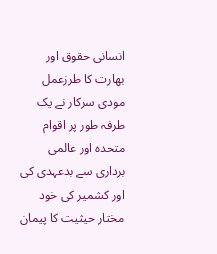انسانی حقوق اور بھارت کا طرزعمل
مودی سرکار نے یک طرفہ طور پر اقوام متحدہ اور عالمی برداری سے بدعہدی کی اور کشمیر کی خود مختار حیثیت کا پیمان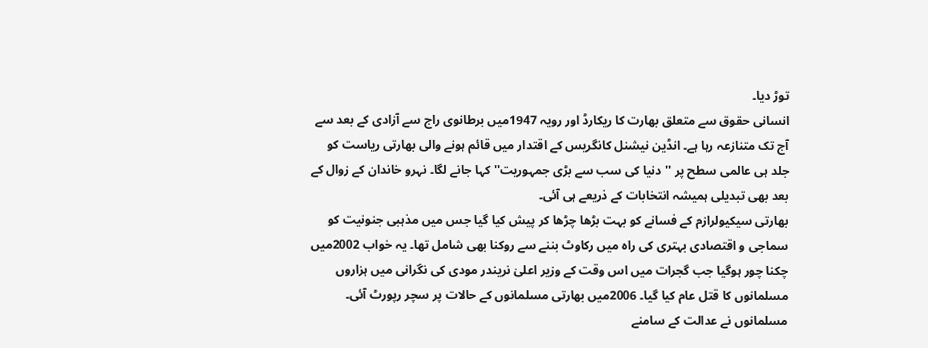توڑ دیا۔
انسانی حقوق سے متعلق بھارت کا ریکارڈ اور رویہ 1947میں برطانوی راج سے آزادی کے بعد سے آج تک متنازعہ رہا ہے۔ انڈین نیشنل کانگریس کے اقتدار میں قائم ہونے والی بھارتی ریاست کو جلد ہی عالمی سطح پر ''دنیا کی سب سے بڑی جمہوریت'' کہا جانے لگا۔ نہرو خاندان کے زوال کے بعد بھی تبدیلی ہمیشہ انتخابات کے ذریعے ہی آئی۔
بھارتی سیکیولرازم کے فسانے کو بہت بڑھا چڑھا کر پیش کیا گیا جس میں مذہبی جنونیت کو سماجی و اقتصادی بہتری کی راہ میں رکاوٹ بننے سے روکنا بھی شامل تھا۔ یہ خواب 2002میں چکنا چور ہوگیا جب گجرات میں اس وقت کے وزیر اعلیٰ نریندر مودی کی نگرانی میں ہزاروں مسلمانوں کا قتل عام کیا گیا۔ 2006میں بھارتی مسلمانوں کے حالات پر سچر رپورٹ آئی۔
مسلمانوں نے عدالت کے سامنے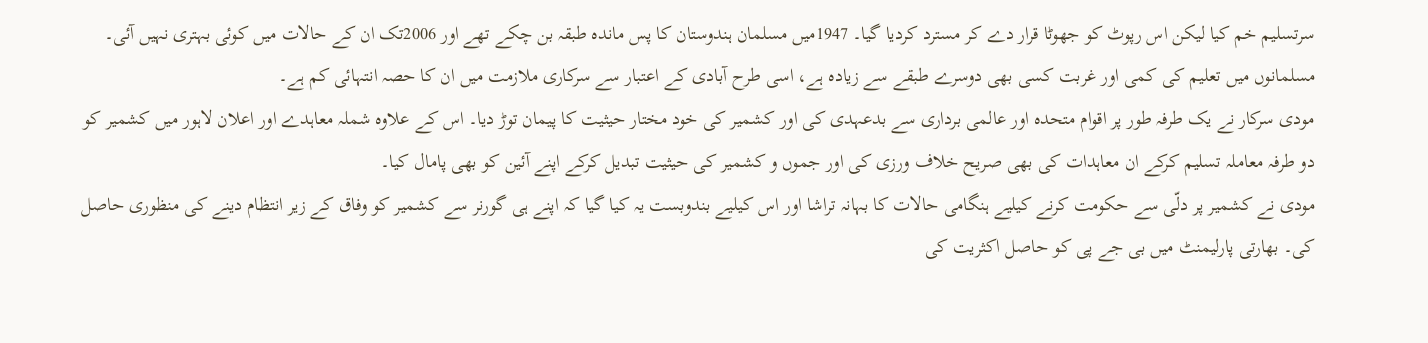سرتسلیم خم کیا لیکن اس رپوٹ کو جھوٹا قرار دے کر مسترد کردیا گیا۔ 1947میں مسلمان ہندوستان کا پس ماندہ طبقہ بن چکے تھے اور 2006تک ان کے حالات میں کوئی بہتری نہیں آئی۔ مسلمانوں میں تعلیم کی کمی اور غربت کسی بھی دوسرے طبقے سے زیادہ ہے، اسی طرح آبادی کے اعتبار سے سرکاری ملازمت میں ان کا حصہ انتہائی کم ہے۔
مودی سرکار نے یک طرفہ طور پر اقوام متحدہ اور عالمی برداری سے بدعہدی کی اور کشمیر کی خود مختار حیثیت کا پیمان توڑ دیا۔ اس کے علاوہ شملہ معاہدے اور اعلان لاہور میں کشمیر کو دو طرفہ معاملہ تسلیم کرکے ان معاہدات کی بھی صریح خلاف ورزی کی اور جموں و کشمیر کی حیثیت تبدیل کرکے اپنے آئین کو بھی پامال کیا۔
مودی نے کشمیر پر دلّی سے حکومت کرنے کیلیے ہنگامی حالات کا بہانہ تراشا اور اس کیلیے بندوبست یہ کیا گیا کہ اپنے ہی گورنر سے کشمیر کو وفاق کے زیر انتظام دینے کی منظوری حاصل کی۔ بھارتی پارلیمنٹ میں بی جے پی کو حاصل اکثریت کی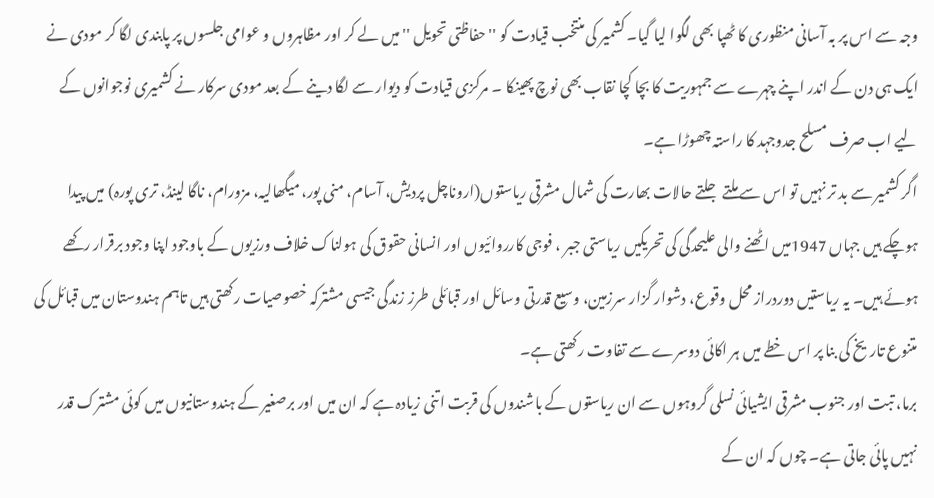وجہ سے اس پر بہ آسانی منظوری کا ٹھپا بھی لگوا لیا گیا۔ کشمیر کی منتخب قیادت کو ''حفاظتی تحویل ''میں لے کر اور مظاہروں و عوامی جلسوں پر پابندی لگا کر مودی نے ایک ہی دن کے اندر اپنے چہرے سے جمہوریت کا بچا کچا نقاب بھی نوچ پھینکا ۔ مرکزی قیادت کو دیوار سے لگا دینے کے بعد مودی سرکار نے کشمیری نوجوانوں کے لیے اب صرف مسلح جدوجہد کا راستہ چھوڑا ہے۔
اگر کشمیر سے بد تر نہیں تو اس سے ملتے جلتے حالات بھارت کی شمال مشرقی ریاستوں(اروناچل پردیش، آسام، منی پور، میگھالیہ، مزورام، ناگا لینڈ، تری پورہ) میں پیدا ہوچکے ہیں جہاں 1947میں اٹھنے والی علیحدگی کی تحریکیں ریاستی جبر ، فوجی کارروائیوں اور انسانی حقوق کی ہولناک خلاف ورزیوں کے باوجود اپنا وجود برقرار رکھے ہوئے ہیں۔ یہ ریاستیں دوردراز محل وقوع، دشوار گزار سرزمین، وسیع قدرتی وسائل اور قبائلی طرز زندگی جیسی مشترکہ خصوصیات رکھتی ہیں تاہم ہندوستان میں قبائل کی متنوع تاریخ کی بنا پر اس خطے میں ہر اکائی دوسرے سے تفاوت رکھتی ہے۔
برما، تبت اور جنوب مشرقی ایشیائی نسلی گروہوں سے ان ریاستوں کے باشندوں کی قربت اتنی زیادہ ہے کہ ان میں اور برصغیر کے ہندوستانیوں میں کوئی مشترک قدر نہیں پائی جاتی ہے۔ چوں کہ ان کے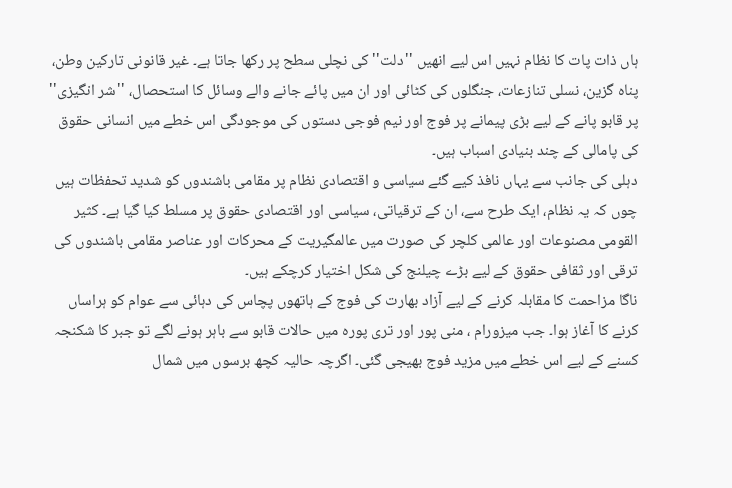ہاں ذات پات کا نظام نہیں اس لیے انھیں ''دلت'' کی نچلی سطح پر رکھا جاتا ہے۔ غیر قانونی تارکین وطن، پناہ گزین، نسلی تنازعات، جنگلوں کی کٹائی اور ان میں پائے جانے والے وسائل کا استحصال، ''شر انگیزی'' پر قابو پانے کے لیے بڑی پیمانے پر فوج اور نیم فوجی دستوں کی موجودگی اس خطے میں انسانی حقوق کی پامالی کے چند بنیادی اسباب ہیں۔
دہلی کی جانب سے یہاں نافذ کیے گئے سیاسی و اقتصادی نظام پر مقامی باشندوں کو شدید تحفظات ہیں چوں کہ یہ نظام، ایک طرح سے، ان کے ترقیاتی، سیاسی اور اقتصادی حقوق پر مسلط کیا گیا ہے۔ کثیر القومی مصنوعات اور عالمی کلچر کی صورت میں عالمگیریت کے محرکات اور عناصر مقامی باشندوں کی ترقی اور ثقافی حقوق کے لیے بڑے چیلنج کی شکل اختیار کرچکے ہیں۔
ناگا مزاحمت کا مقابلہ کرنے کے لیے آزاد بھارت کی فوج کے ہاتھوں پچاس کی دہائی سے عوام کو ہراساں کرنے کا آغاز ہوا۔ جب میزورام ، منی پور اور تری پورہ میں حالات قابو سے باہر ہونے لگے تو جبر کا شکنجہ کسنے کے لیے اس خطے میں مزید فوج بھیجی گئی۔ اگرچہ حالیہ کچھ برسوں میں شمال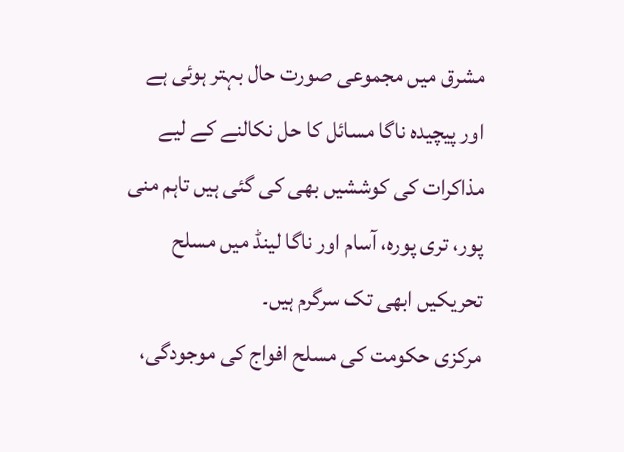مشرق میں مجموعی صورت حال بہتر ہوئی ہے اور پیچیدہ ناگا مسائل کا حل نکالنے کے لیے مذاکرات کی کوششیں بھی کی گئی ہیں تاہم منی پور، تری پورہ، آسام اور ناگا لینڈ میں مسلح تحریکیں ابھی تک سرگرم ہیں۔
مرکزی حکومت کی مسلح افواج کی موجودگی،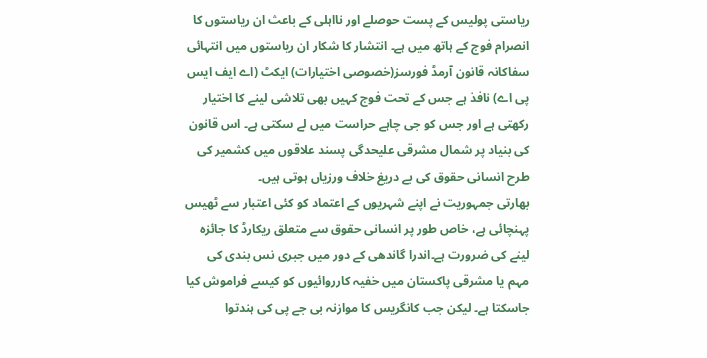ریاستی پولیس کے پست حوصلے اور نااہلی کے باعث ان ریاستوں کا انصرام فوج کے ہاتھ میں ہے۔ انتشار کا شکار ان ریاستوں میں انتہائی سفاکانہ قانون آرمڈ فورسز(خصوصی اختیارات) ایکٹ (اے ایف ایس پی اے) نافذ ہے جس کے تحت فوج کہیں بھی تلاشی لینے کا اختیار رکھتی ہے اور جس کو جی چاہے حراست میں لے سکتی ہے۔ اس قانون کی بنیاد پر شمال مشرقی علیحدگی پسند علاقوں میں کشمیر کی طرح انسانی حقوق کی بے دریغ خلاف ورزیاں ہوتی ہیں۔
بھارتی جمہوریت نے اپنے شہریوں کے اعتماد کو کئی اعتبار سے ٹھیس پہنچائی ہے، خاص طور پر انسانی حقوق سے متعلق ریکارڈ کا جائزہ لینے کی ضرورت ہے۔اندرا گاندھی کے دور میں جبری نس بندی کی مہم یا مشرقی پاکستان میں خفیہ کارروائیوں کو کیسے فراموش کیا جاسکتا ہے۔ لیکن جب کانگریس کا موازنہ بی جے پی کی ہندتوا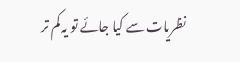نظریات سے کیا جائے تو یہ کم تر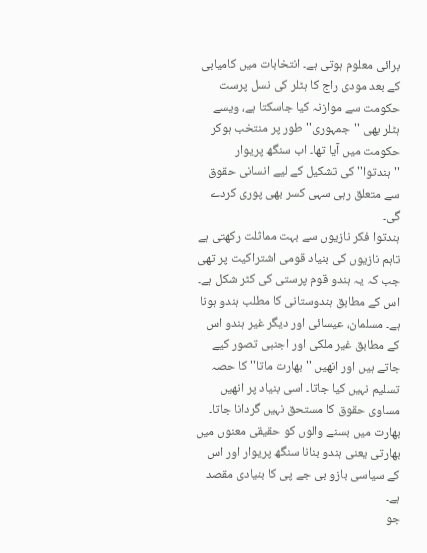برائی معلوم ہوتی ہے۔ انتخابات میں کامیابی کے بعد مودی راج کا ہٹلر کی نسل پرست حکومت سے موازنہ کیا جاسکتا ہے، ویسے ہٹلر بھی ''جمہوری'' طور پر منتخب ہوکر حکومت میں آیا تھا۔ اب سنگھ پریوار ''ہندتوا'' کی تشکیل کے لیے انسانی حقوق سے متعلق رہی سہی کسر بھی پوری کردے گی۔
ہندتوا فکر نازیوں سے بہت مماثلت رکھتی ہے تاہم نازیوں کی بنیاد قومی اشتراکیت پر تھی جب کہ یہ ہندو قوم پرستی کی کٹر شکل ہے۔ اس کے مطابق ہندوستانی کا مطلب ہندو ہونا ہے۔ مسلمان، عیسائی اور دیگر غیر ہندو اس کے مطابق غیر ملکی اور اجنبی تصور کیے جاتے ہیں اور انھیں ''بھارت ماتا'' کا حصہ تسلیم نہیں کیا جاتا۔ اسی بنیاد پر انھیں مساوی حقوق کا مستحق نہیں گردانا جاتا۔ بھارت میں بسنے والوں کو حقیقی معنوں میں بھارتی یعنی ہندو بنانا سنگھ پریوار اور اس کے سیاسی بازو بی جے پی کا بنیادی مقصد ہے۔
جو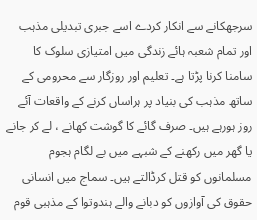سرجھکانے سے انکار کردے اسے جبری تبدیلی مذہب اور تمام شعبہ ہائے زندگی میں امتیازی سلوک کا سامنا کرنا پڑتا ہے۔ تعلیم اور روزگار سے محرومی کے ساتھ مذہب کی بنیاد پر ہراساں کرنے کے واقعات آئے روز ہورہے ہیں۔ صرف گائے کا گوشت کھانے ، لے کر جانے یا گھر میں رکھنے کے شبہے میں بے لگام ہجوم مسلمانوں کو قتل کرڈالتے ہیں۔ سماج میں انسانی حقوق کی آوازوں کو دبانے والے ہندوتوا کے مذہبی قوم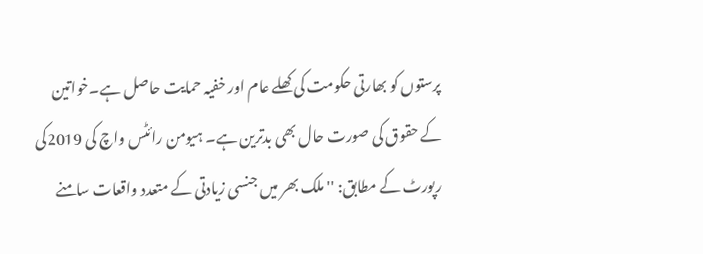پرستوں کو بھارتی حکومت کی کھلے عام اور خفیہ حمایت حاصل ہے۔خواتین کے حقوق کی صورت حال بھی بدترین ہے۔ ہیومن رائٹس واچ کی 2019کی رپورٹ کے مطابق: '' ملک بھر میں جنسی زیادتی کے متعدد واقعات سامنے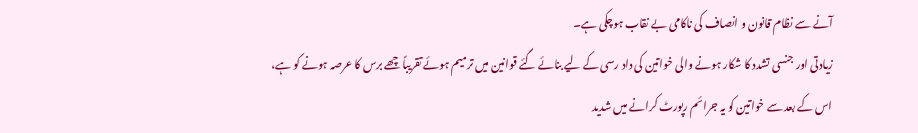آنے سے نظام قانون و انصاف کی ناکامی بے نقاب ہوچکی ہے۔
زیادتی اور جنسی تشدد کا شکار ہونے والی خواتین کی داد رسی کے لیے بنائے گئے قوانین میں ترمیم ہوئے تقریباً چھے برس کا عرصہ ہونے کو ہے، اس کے بعد سے خواتین کو یہ جرائم رپورٹ کرانے میں شدید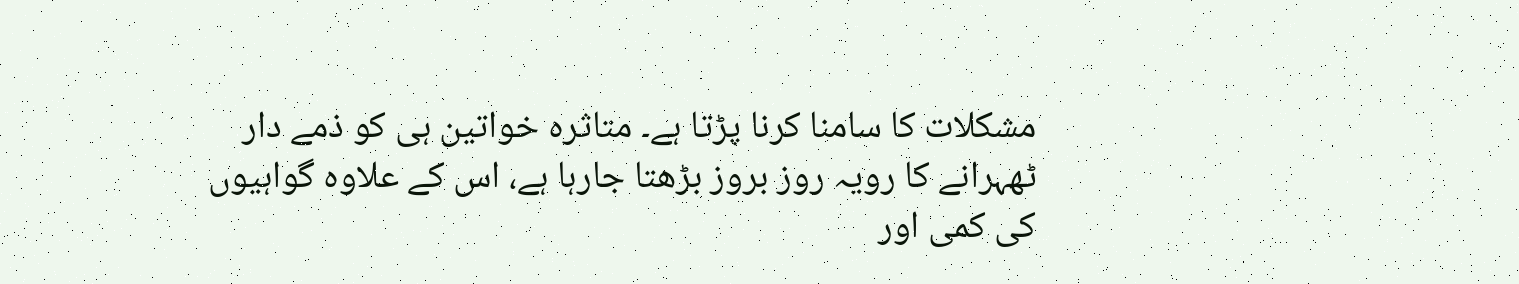مشکلات کا سامنا کرنا پڑتا ہے۔ متاثرہ خواتین ہی کو ذمے دار ٹھہرانے کا رویہ روز بروز بڑھتا جارہا ہے، اس کے علاوہ گواہیوں کی کمی اور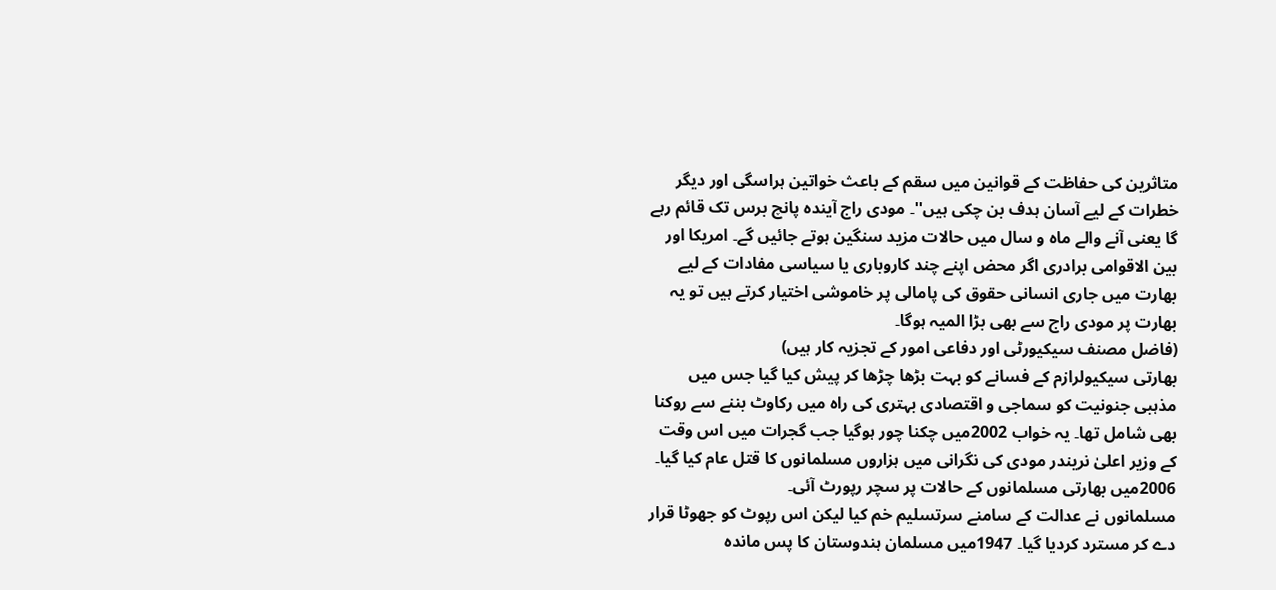متاثرین کی حفاظت کے قوانین میں سقم کے باعث خواتین ہراسگی اور دیگر خطرات کے لیے آسان ہدف بن چکی ہیں''۔ مودی راج آیندہ پانچ برس تک قائم رہے گا یعنی آنے والے ماہ و سال میں حالات مزید سنگین ہوتے جائیں گے۔ امریکا اور بین الاقوامی برادری اگر محض اپنے چند کاروباری یا سیاسی مفادات کے لیے بھارت میں جاری انسانی حقوق کی پامالی پر خاموشی اختیار کرتے ہیں تو یہ بھارت پر مودی راج سے بھی بڑا المیہ ہوگا۔
(فاضل مصنف سیکیورٹی اور دفاعی امور کے تجزیہ کار ہیں)
بھارتی سیکیولرازم کے فسانے کو بہت بڑھا چڑھا کر پیش کیا گیا جس میں مذہبی جنونیت کو سماجی و اقتصادی بہتری کی راہ میں رکاوٹ بننے سے روکنا بھی شامل تھا۔ یہ خواب 2002میں چکنا چور ہوگیا جب گجرات میں اس وقت کے وزیر اعلیٰ نریندر مودی کی نگرانی میں ہزاروں مسلمانوں کا قتل عام کیا گیا۔ 2006میں بھارتی مسلمانوں کے حالات پر سچر رپورٹ آئی۔
مسلمانوں نے عدالت کے سامنے سرتسلیم خم کیا لیکن اس رپوٹ کو جھوٹا قرار دے کر مسترد کردیا گیا۔ 1947میں مسلمان ہندوستان کا پس ماندہ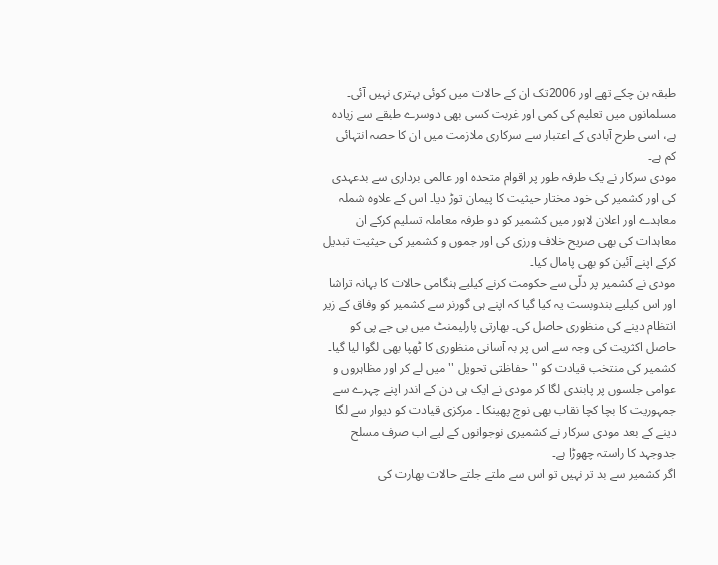طبقہ بن چکے تھے اور 2006تک ان کے حالات میں کوئی بہتری نہیں آئی۔ مسلمانوں میں تعلیم کی کمی اور غربت کسی بھی دوسرے طبقے سے زیادہ ہے، اسی طرح آبادی کے اعتبار سے سرکاری ملازمت میں ان کا حصہ انتہائی کم ہے۔
مودی سرکار نے یک طرفہ طور پر اقوام متحدہ اور عالمی برداری سے بدعہدی کی اور کشمیر کی خود مختار حیثیت کا پیمان توڑ دیا۔ اس کے علاوہ شملہ معاہدے اور اعلان لاہور میں کشمیر کو دو طرفہ معاملہ تسلیم کرکے ان معاہدات کی بھی صریح خلاف ورزی کی اور جموں و کشمیر کی حیثیت تبدیل کرکے اپنے آئین کو بھی پامال کیا۔
مودی نے کشمیر پر دلّی سے حکومت کرنے کیلیے ہنگامی حالات کا بہانہ تراشا اور اس کیلیے بندوبست یہ کیا گیا کہ اپنے ہی گورنر سے کشمیر کو وفاق کے زیر انتظام دینے کی منظوری حاصل کی۔ بھارتی پارلیمنٹ میں بی جے پی کو حاصل اکثریت کی وجہ سے اس پر بہ آسانی منظوری کا ٹھپا بھی لگوا لیا گیا۔ کشمیر کی منتخب قیادت کو ''حفاظتی تحویل ''میں لے کر اور مظاہروں و عوامی جلسوں پر پابندی لگا کر مودی نے ایک ہی دن کے اندر اپنے چہرے سے جمہوریت کا بچا کچا نقاب بھی نوچ پھینکا ۔ مرکزی قیادت کو دیوار سے لگا دینے کے بعد مودی سرکار نے کشمیری نوجوانوں کے لیے اب صرف مسلح جدوجہد کا راستہ چھوڑا ہے۔
اگر کشمیر سے بد تر نہیں تو اس سے ملتے جلتے حالات بھارت کی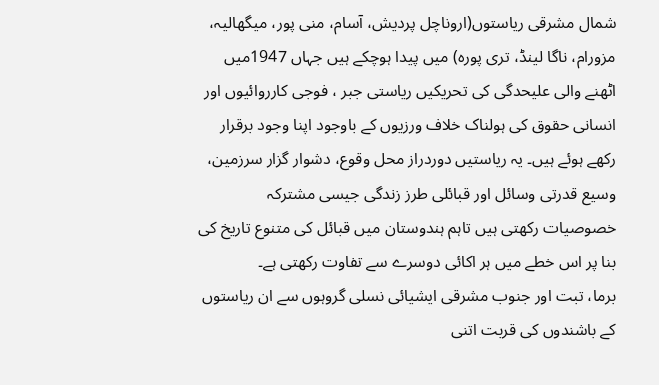شمال مشرقی ریاستوں(اروناچل پردیش، آسام، منی پور، میگھالیہ، مزورام، ناگا لینڈ، تری پورہ) میں پیدا ہوچکے ہیں جہاں 1947میں اٹھنے والی علیحدگی کی تحریکیں ریاستی جبر ، فوجی کارروائیوں اور انسانی حقوق کی ہولناک خلاف ورزیوں کے باوجود اپنا وجود برقرار رکھے ہوئے ہیں۔ یہ ریاستیں دوردراز محل وقوع، دشوار گزار سرزمین، وسیع قدرتی وسائل اور قبائلی طرز زندگی جیسی مشترکہ خصوصیات رکھتی ہیں تاہم ہندوستان میں قبائل کی متنوع تاریخ کی بنا پر اس خطے میں ہر اکائی دوسرے سے تفاوت رکھتی ہے۔
برما، تبت اور جنوب مشرقی ایشیائی نسلی گروہوں سے ان ریاستوں کے باشندوں کی قربت اتنی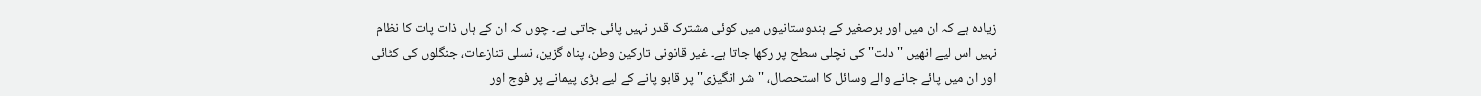زیادہ ہے کہ ان میں اور برصغیر کے ہندوستانیوں میں کوئی مشترک قدر نہیں پائی جاتی ہے۔ چوں کہ ان کے ہاں ذات پات کا نظام نہیں اس لیے انھیں ''دلت'' کی نچلی سطح پر رکھا جاتا ہے۔ غیر قانونی تارکین وطن، پناہ گزین، نسلی تنازعات، جنگلوں کی کٹائی اور ان میں پائے جانے والے وسائل کا استحصال، ''شر انگیزی'' پر قابو پانے کے لیے بڑی پیمانے پر فوج اور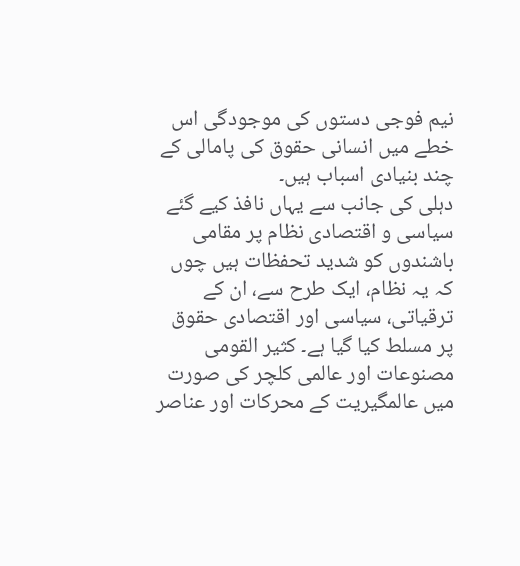نیم فوجی دستوں کی موجودگی اس خطے میں انسانی حقوق کی پامالی کے چند بنیادی اسباب ہیں۔
دہلی کی جانب سے یہاں نافذ کیے گئے سیاسی و اقتصادی نظام پر مقامی باشندوں کو شدید تحفظات ہیں چوں کہ یہ نظام، ایک طرح سے، ان کے ترقیاتی، سیاسی اور اقتصادی حقوق پر مسلط کیا گیا ہے۔ کثیر القومی مصنوعات اور عالمی کلچر کی صورت میں عالمگیریت کے محرکات اور عناصر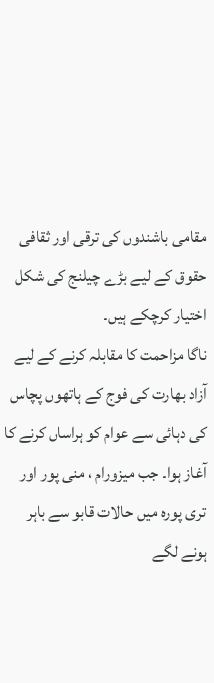مقامی باشندوں کی ترقی اور ثقافی حقوق کے لیے بڑے چیلنج کی شکل اختیار کرچکے ہیں۔
ناگا مزاحمت کا مقابلہ کرنے کے لیے آزاد بھارت کی فوج کے ہاتھوں پچاس کی دہائی سے عوام کو ہراساں کرنے کا آغاز ہوا۔ جب میزورام ، منی پور اور تری پورہ میں حالات قابو سے باہر ہونے لگے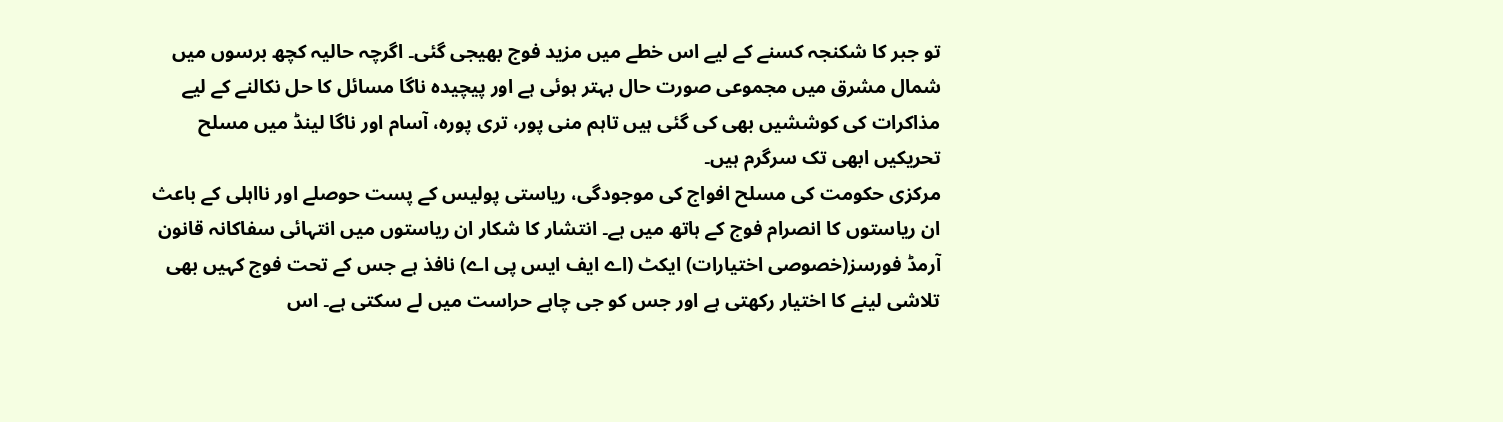تو جبر کا شکنجہ کسنے کے لیے اس خطے میں مزید فوج بھیجی گئی۔ اگرچہ حالیہ کچھ برسوں میں شمال مشرق میں مجموعی صورت حال بہتر ہوئی ہے اور پیچیدہ ناگا مسائل کا حل نکالنے کے لیے مذاکرات کی کوششیں بھی کی گئی ہیں تاہم منی پور، تری پورہ، آسام اور ناگا لینڈ میں مسلح تحریکیں ابھی تک سرگرم ہیں۔
مرکزی حکومت کی مسلح افواج کی موجودگی، ریاستی پولیس کے پست حوصلے اور نااہلی کے باعث ان ریاستوں کا انصرام فوج کے ہاتھ میں ہے۔ انتشار کا شکار ان ریاستوں میں انتہائی سفاکانہ قانون آرمڈ فورسز(خصوصی اختیارات) ایکٹ (اے ایف ایس پی اے) نافذ ہے جس کے تحت فوج کہیں بھی تلاشی لینے کا اختیار رکھتی ہے اور جس کو جی چاہے حراست میں لے سکتی ہے۔ اس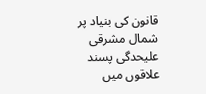قانون کی بنیاد پر شمال مشرقی علیحدگی پسند علاقوں میں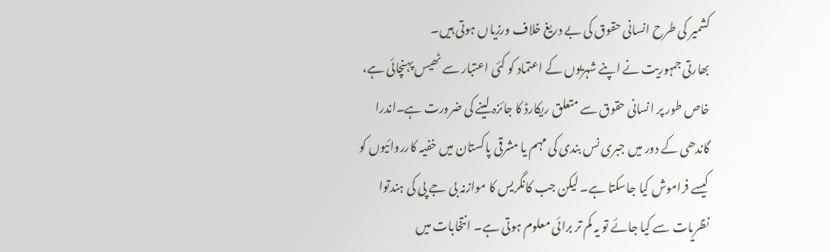کشمیر کی طرح انسانی حقوق کی بے دریغ خلاف ورزیاں ہوتی ہیں۔
بھارتی جمہوریت نے اپنے شہریوں کے اعتماد کو کئی اعتبار سے ٹھیس پہنچائی ہے، خاص طور پر انسانی حقوق سے متعلق ریکارڈ کا جائزہ لینے کی ضرورت ہے۔اندرا گاندھی کے دور میں جبری نس بندی کی مہم یا مشرقی پاکستان میں خفیہ کارروائیوں کو کیسے فراموش کیا جاسکتا ہے۔ لیکن جب کانگریس کا موازنہ بی جے پی کی ہندتوا نظریات سے کیا جائے تو یہ کم تر برائی معلوم ہوتی ہے۔ انتخابات میں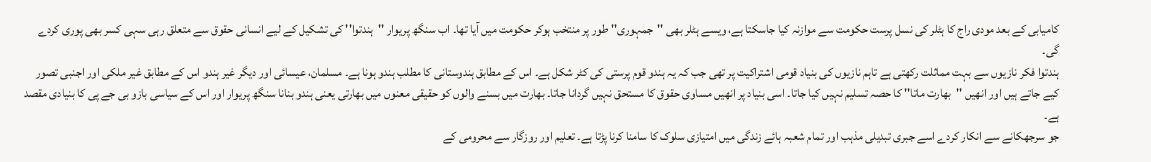کامیابی کے بعد مودی راج کا ہٹلر کی نسل پرست حکومت سے موازنہ کیا جاسکتا ہے، ویسے ہٹلر بھی ''جمہوری'' طور پر منتخب ہوکر حکومت میں آیا تھا۔ اب سنگھ پریوار ''ہندتوا'' کی تشکیل کے لیے انسانی حقوق سے متعلق رہی سہی کسر بھی پوری کردے گی۔
ہندتوا فکر نازیوں سے بہت مماثلت رکھتی ہے تاہم نازیوں کی بنیاد قومی اشتراکیت پر تھی جب کہ یہ ہندو قوم پرستی کی کٹر شکل ہے۔ اس کے مطابق ہندوستانی کا مطلب ہندو ہونا ہے۔ مسلمان، عیسائی اور دیگر غیر ہندو اس کے مطابق غیر ملکی اور اجنبی تصور کیے جاتے ہیں اور انھیں ''بھارت ماتا'' کا حصہ تسلیم نہیں کیا جاتا۔ اسی بنیاد پر انھیں مساوی حقوق کا مستحق نہیں گردانا جاتا۔ بھارت میں بسنے والوں کو حقیقی معنوں میں بھارتی یعنی ہندو بنانا سنگھ پریوار اور اس کے سیاسی بازو بی جے پی کا بنیادی مقصد ہے۔
جو سرجھکانے سے انکار کردے اسے جبری تبدیلی مذہب اور تمام شعبہ ہائے زندگی میں امتیازی سلوک کا سامنا کرنا پڑتا ہے۔ تعلیم اور روزگار سے محرومی کے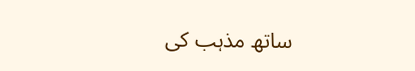ساتھ مذہب کی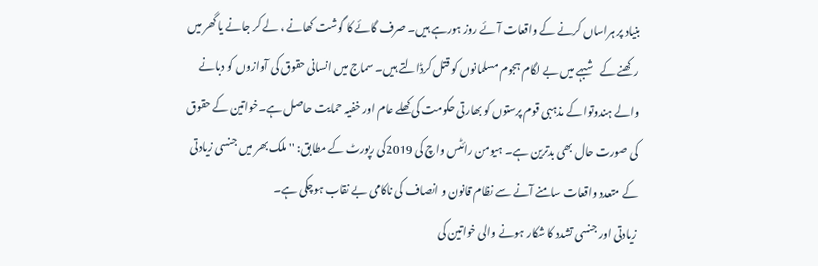بنیاد پر ہراساں کرنے کے واقعات آئے روز ہورہے ہیں۔ صرف گائے کا گوشت کھانے ، لے کر جانے یا گھر میں رکھنے کے شبہے میں بے لگام ہجوم مسلمانوں کو قتل کرڈالتے ہیں۔ سماج میں انسانی حقوق کی آوازوں کو دبانے والے ہندوتوا کے مذہبی قوم پرستوں کو بھارتی حکومت کی کھلے عام اور خفیہ حمایت حاصل ہے۔خواتین کے حقوق کی صورت حال بھی بدترین ہے۔ ہیومن رائٹس واچ کی 2019کی رپورٹ کے مطابق: '' ملک بھر میں جنسی زیادتی کے متعدد واقعات سامنے آنے سے نظام قانون و انصاف کی ناکامی بے نقاب ہوچکی ہے۔
زیادتی اور جنسی تشدد کا شکار ہونے والی خواتین کی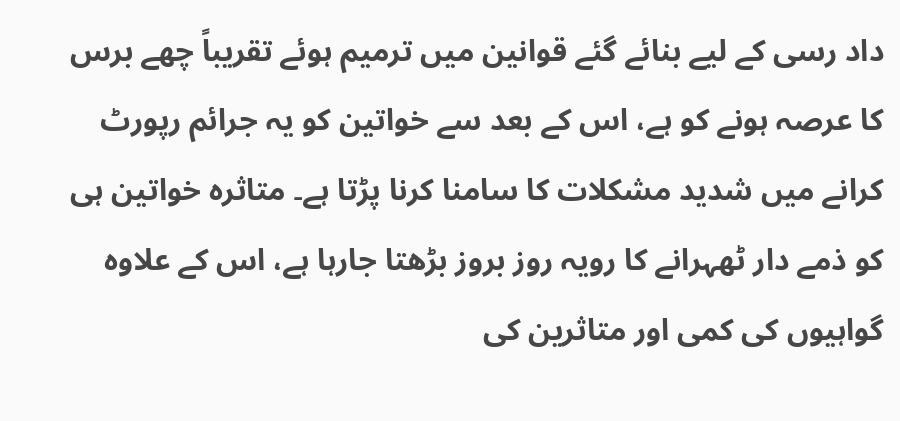داد رسی کے لیے بنائے گئے قوانین میں ترمیم ہوئے تقریباً چھے برس کا عرصہ ہونے کو ہے، اس کے بعد سے خواتین کو یہ جرائم رپورٹ کرانے میں شدید مشکلات کا سامنا کرنا پڑتا ہے۔ متاثرہ خواتین ہی کو ذمے دار ٹھہرانے کا رویہ روز بروز بڑھتا جارہا ہے، اس کے علاوہ گواہیوں کی کمی اور متاثرین کی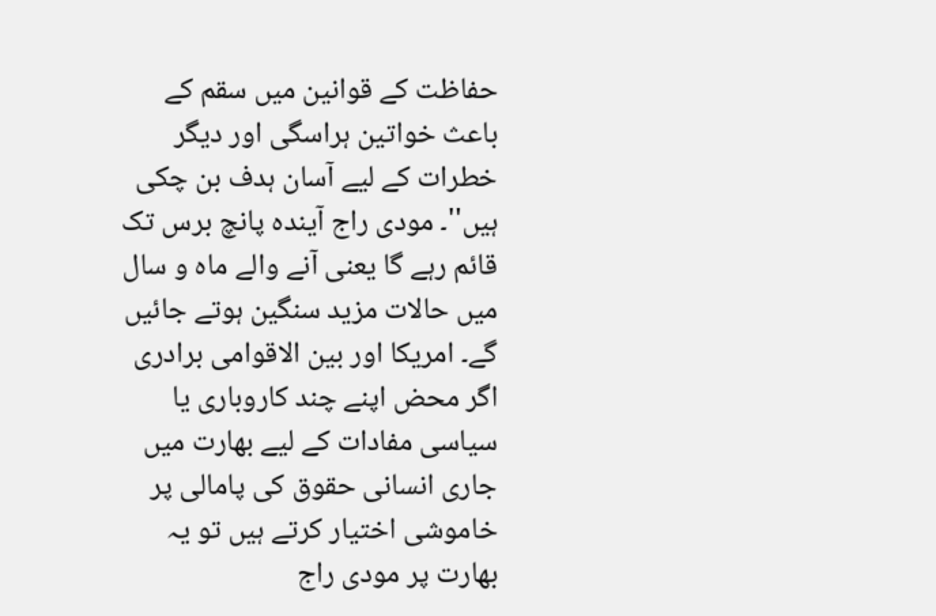حفاظت کے قوانین میں سقم کے باعث خواتین ہراسگی اور دیگر خطرات کے لیے آسان ہدف بن چکی ہیں''۔ مودی راج آیندہ پانچ برس تک قائم رہے گا یعنی آنے والے ماہ و سال میں حالات مزید سنگین ہوتے جائیں گے۔ امریکا اور بین الاقوامی برادری اگر محض اپنے چند کاروباری یا سیاسی مفادات کے لیے بھارت میں جاری انسانی حقوق کی پامالی پر خاموشی اختیار کرتے ہیں تو یہ بھارت پر مودی راج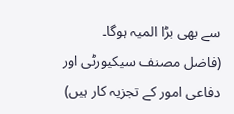سے بھی بڑا المیہ ہوگا۔
(فاضل مصنف سیکیورٹی اور دفاعی امور کے تجزیہ کار ہیں)